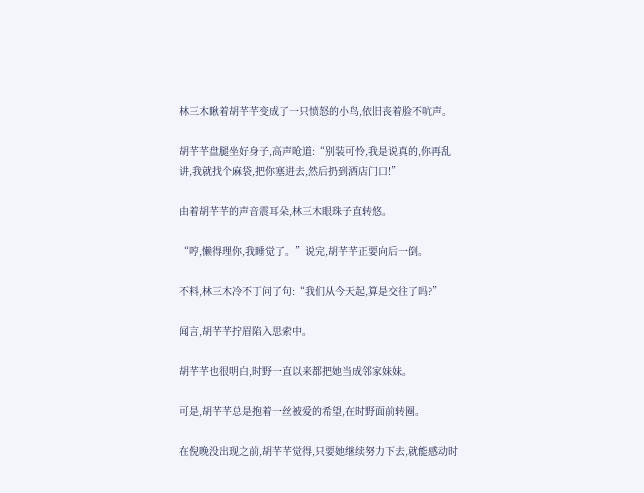林三木瞅着胡芊芊变成了一只愤怒的小鸟,依旧丧着脸不吭声。

胡芊芊盘腿坐好身子,高声呛道:“别装可怜,我是说真的,你再乱讲,我就找个麻袋,把你塞进去,然后扔到酒店门口!”

由着胡芊芊的声音震耳朵,林三木眼珠子直转悠。

“哼,懒得理你,我睡觉了。”说完,胡芊芊正要向后一倒。

不料,林三木冷不丁问了句:“我们从今天起,算是交往了吗?”

闻言,胡芊芊拧眉陷入思索中。

胡芊芊也很明白,时野一直以来都把她当成邻家妹妹。

可是,胡芊芊总是抱着一丝被爱的希望,在时野面前转圈。

在倪晚没出现之前,胡芊芊觉得,只要她继续努力下去,就能感动时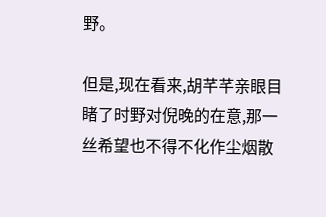野。

但是,现在看来,胡芊芊亲眼目睹了时野对倪晚的在意,那一丝希望也不得不化作尘烟散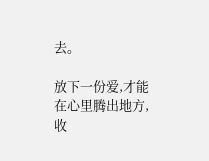去。

放下一份爱,才能在心里腾出地方,收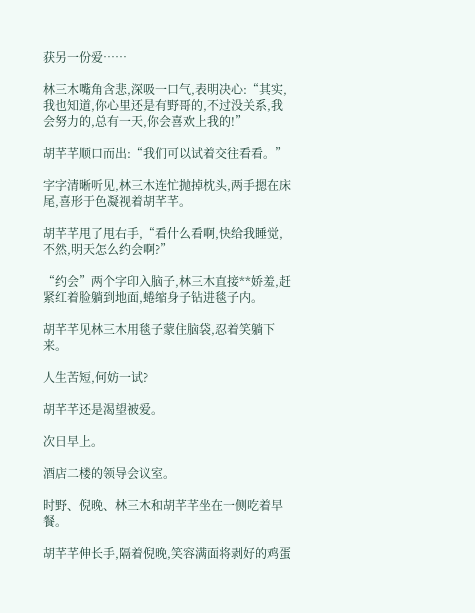获另一份爱……

林三木嘴角含悲,深吸一口气,表明决心:“其实,我也知道,你心里还是有野哥的,不过没关系,我会努力的,总有一天,你会喜欢上我的!”

胡芊芊顺口而出:“我们可以试着交往看看。”

字字清晰听见,林三木连忙抛掉枕头,两手摁在床尾,喜形于色凝视着胡芊芊。

胡芊芊甩了甩右手,“看什么看啊,快给我睡觉,不然,明天怎么约会啊?”

“约会”两个字印入脑子,林三木直接**娇羞,赶紧红着脸躺到地面,蜷缩身子钻进毯子内。

胡芊芊见林三木用毯子蒙住脑袋,忍着笑躺下来。

人生苦短,何妨一试?

胡芊芊还是渴望被爱。

次日早上。

酒店二楼的领导会议室。

时野、倪晚、林三木和胡芊芊坐在一侧吃着早餐。

胡芊芊伸长手,隔着倪晚,笑容满面将剥好的鸡蛋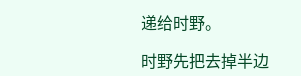递给时野。

时野先把去掉半边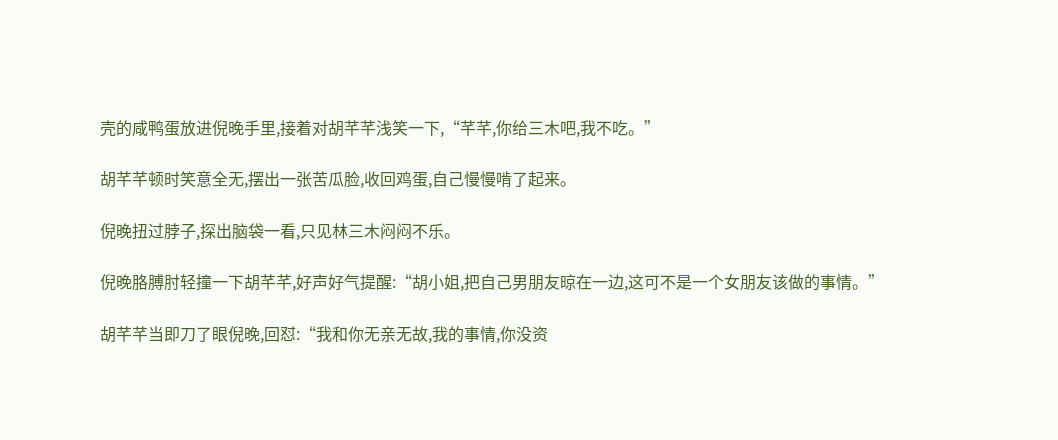壳的咸鸭蛋放进倪晚手里,接着对胡芊芊浅笑一下,“芊芊,你给三木吧,我不吃。”

胡芊芊顿时笑意全无,摆出一张苦瓜脸,收回鸡蛋,自己慢慢啃了起来。

倪晚扭过脖子,探出脑袋一看,只见林三木闷闷不乐。

倪晚胳膊肘轻撞一下胡芊芊,好声好气提醒:“胡小姐,把自己男朋友晾在一边,这可不是一个女朋友该做的事情。”

胡芊芊当即刀了眼倪晚,回怼:“我和你无亲无故,我的事情,你没资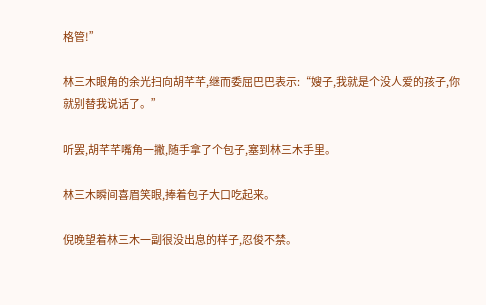格管!”

林三木眼角的余光扫向胡芊芊,继而委屈巴巴表示:“嫂子,我就是个没人爱的孩子,你就别替我说话了。”

听罢,胡芊芊嘴角一撇,随手拿了个包子,塞到林三木手里。

林三木瞬间喜眉笑眼,捧着包子大口吃起来。

倪晚望着林三木一副很没出息的样子,忍俊不禁。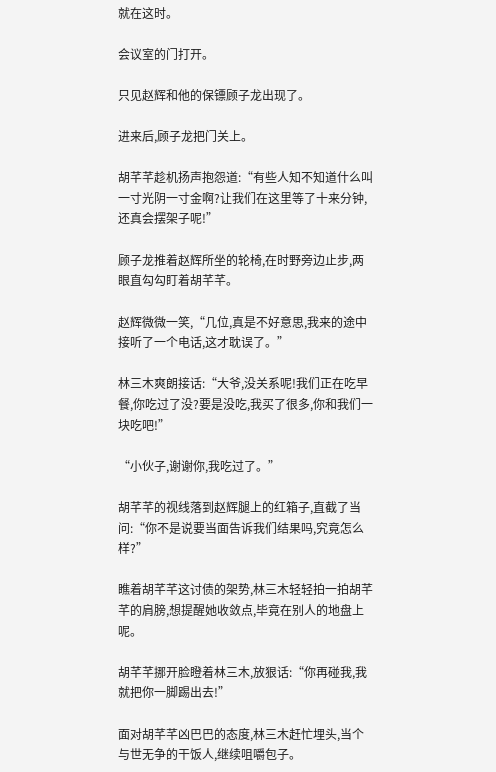就在这时。

会议室的门打开。

只见赵辉和他的保镖顾子龙出现了。

进来后,顾子龙把门关上。

胡芊芊趁机扬声抱怨道:“有些人知不知道什么叫一寸光阴一寸金啊?让我们在这里等了十来分钟,还真会摆架子呢!”

顾子龙推着赵辉所坐的轮椅,在时野旁边止步,两眼直勾勾盯着胡芊芊。

赵辉微微一笑,“几位,真是不好意思,我来的途中接听了一个电话,这才耽误了。”

林三木爽朗接话:“大爷,没关系呢!我们正在吃早餐,你吃过了没?要是没吃,我买了很多,你和我们一块吃吧!”

“小伙子,谢谢你,我吃过了。”

胡芊芊的视线落到赵辉腿上的红箱子,直截了当问:“你不是说要当面告诉我们结果吗,究竟怎么样?”

瞧着胡芊芊这讨债的架势,林三木轻轻拍一拍胡芊芊的肩膀,想提醒她收敛点,毕竟在别人的地盘上呢。

胡芊芊挪开脸瞪着林三木,放狠话:“你再碰我,我就把你一脚踢出去!”

面对胡芊芊凶巴巴的态度,林三木赶忙埋头,当个与世无争的干饭人,继续咀嚼包子。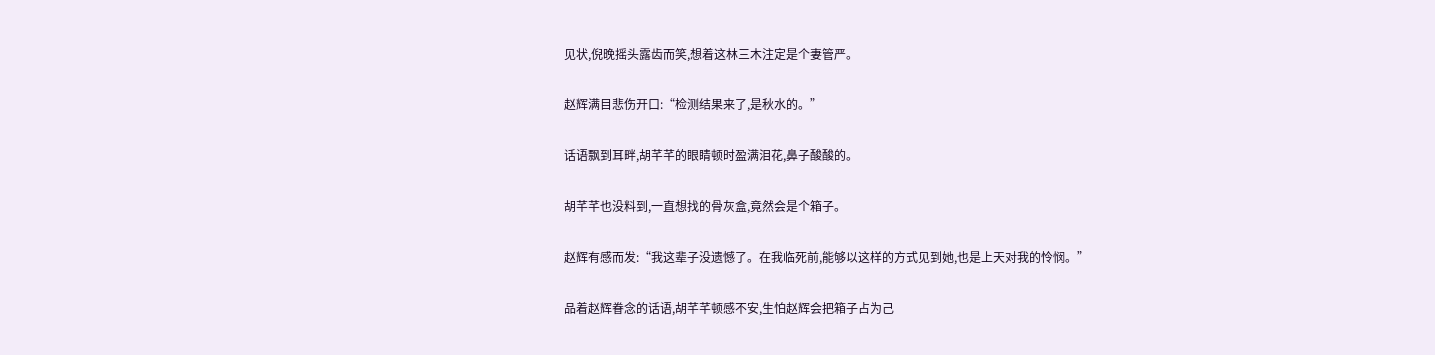见状,倪晚摇头露齿而笑,想着这林三木注定是个妻管严。

赵辉满目悲伤开口:“检测结果来了,是秋水的。”

话语飘到耳畔,胡芊芊的眼睛顿时盈满泪花,鼻子酸酸的。

胡芊芊也没料到,一直想找的骨灰盒,竟然会是个箱子。

赵辉有感而发:“我这辈子没遗憾了。在我临死前,能够以这样的方式见到她,也是上天对我的怜悯。”

品着赵辉眷念的话语,胡芊芊顿感不安,生怕赵辉会把箱子占为己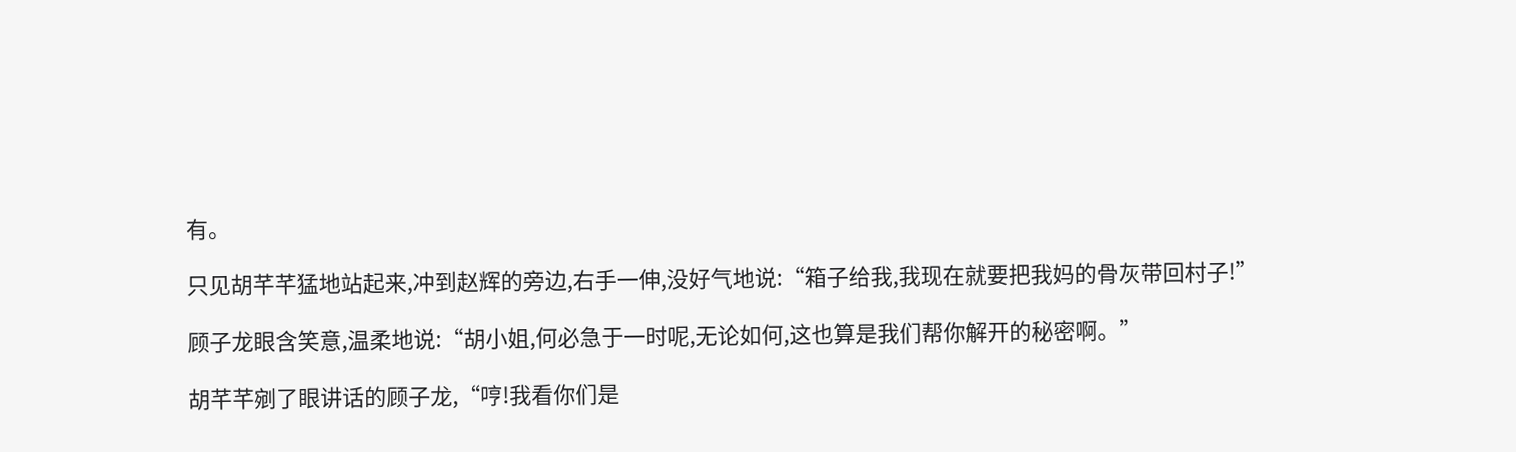有。

只见胡芊芊猛地站起来,冲到赵辉的旁边,右手一伸,没好气地说:“箱子给我,我现在就要把我妈的骨灰带回村子!”

顾子龙眼含笑意,温柔地说:“胡小姐,何必急于一时呢,无论如何,这也算是我们帮你解开的秘密啊。”

胡芊芊剜了眼讲话的顾子龙,“哼!我看你们是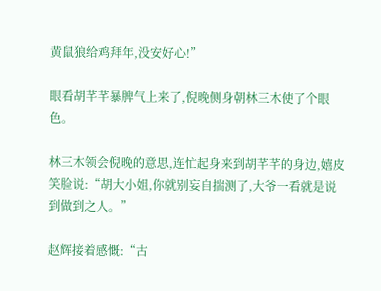黄鼠狼给鸡拜年,没安好心!”

眼看胡芊芊暴脾气上来了,倪晚侧身朝林三木使了个眼色。

林三木领会倪晚的意思,连忙起身来到胡芊芊的身边,嬉皮笑脸说:“胡大小姐,你就别妄自揣测了,大爷一看就是说到做到之人。”

赵辉接着感慨:“古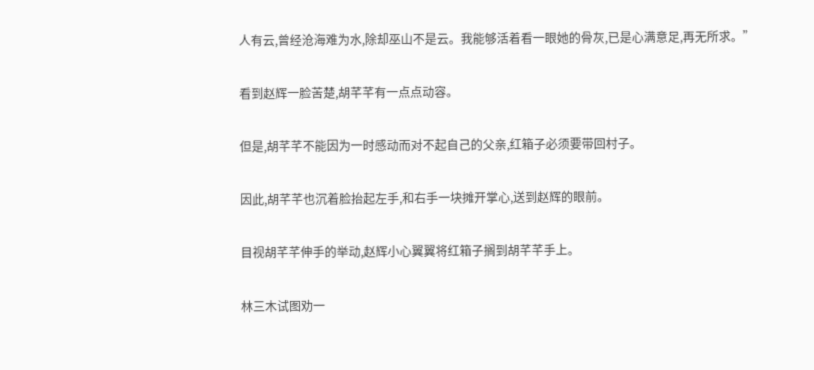人有云,曾经沧海难为水,除却巫山不是云。我能够活着看一眼她的骨灰,已是心满意足,再无所求。”

看到赵辉一脸苦楚,胡芊芊有一点点动容。

但是,胡芊芊不能因为一时感动而对不起自己的父亲,红箱子必须要带回村子。

因此,胡芊芊也沉着脸抬起左手,和右手一块摊开掌心,送到赵辉的眼前。

目视胡芊芊伸手的举动,赵辉小心翼翼将红箱子搁到胡芊芊手上。

林三木试图劝一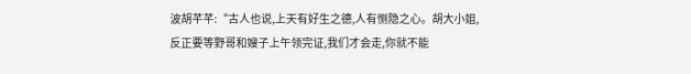波胡芊芊:“古人也说,上天有好生之德,人有恻隐之心。胡大小姐,反正要等野哥和嫂子上午领完证,我们才会走,你就不能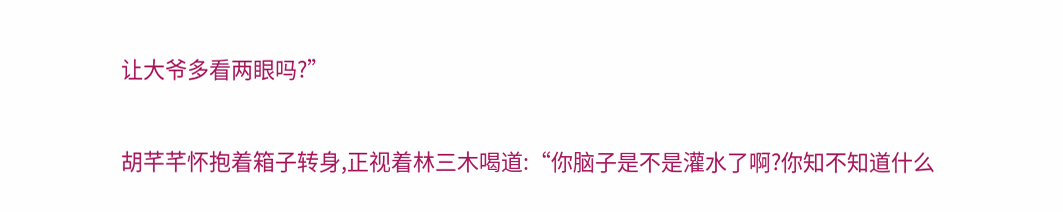让大爷多看两眼吗?”

胡芊芊怀抱着箱子转身,正视着林三木喝道:“你脑子是不是灌水了啊?你知不知道什么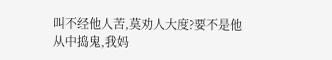叫不经他人苦,莫劝人大度?要不是他从中捣鬼,我妈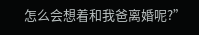怎么会想着和我爸离婚呢?”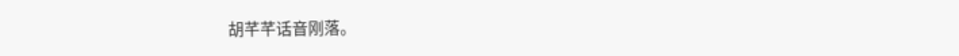胡芊芊话音刚落。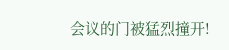会议的门被猛烈撞开!